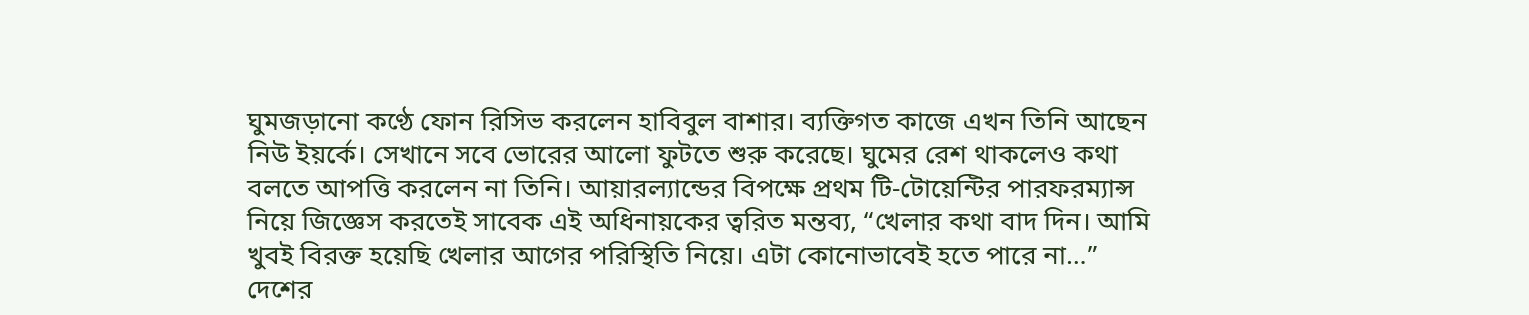ঘুমজড়ানো কণ্ঠে ফোন রিসিভ করলেন হাবিবুল বাশার। ব্যক্তিগত কাজে এখন তিনি আছেন নিউ ইয়র্কে। সেখানে সবে ভোরের আলো ফুটতে শুরু করেছে। ঘুমের রেশ থাকলেও কথা বলতে আপত্তি করলেন না তিনি। আয়ারল্যান্ডের বিপক্ষে প্রথম টি-টোয়েন্টির পারফরম্যান্স নিয়ে জিজ্ঞেস করতেই সাবেক এই অধিনায়কের ত্বরিত মন্তব্য, “খেলার কথা বাদ দিন। আমি খুবই বিরক্ত হয়েছি খেলার আগের পরিস্থিতি নিয়ে। এটা কোনোভাবেই হতে পারে না…”
দেশের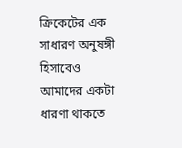ক্রিকেটের এক সাধারণ অনুষঙ্গী হিসাবেও আমাদের একটা ধারণা থাকতে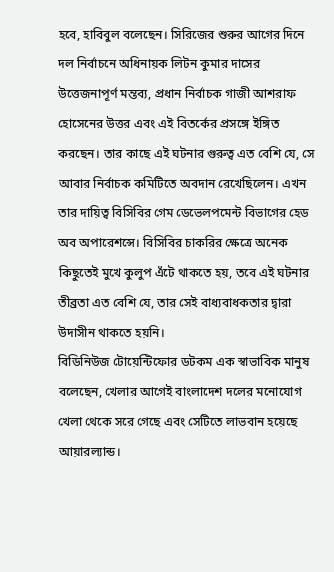হবে, হাবিবুল বলেছেন। সিরিজের শুরুর আগের দিনে দল নির্বাচনে অধিনায়ক লিটন কুমার দাসের উত্তেজনাপূর্ণ মন্তব্য, প্রধান নির্বাচক গাজী আশরাফ হোসেনের উত্তর এবং এই বিতর্কের প্রসঙ্গে ইঙ্গিত করছেন। তার কাছে এই ঘটনার গুরুত্ব এত বেশি যে, সে আবার নির্বাচক কমিটিতে অবদান রেখেছিলেন। এখন তার দায়িত্ব বিসিবির গেম ডেভেলপমেন্ট বিভাগের হেড অব অপারেশন্সে। বিসিবির চাকরির ক্ষেত্রে অনেক কিছুতেই মুখে কুলুপ এঁটে থাকতে হয়, তবে এই ঘটনার তীব্রতা এত বেশি যে, তার সেই বাধ্যবাধকতার দ্বারা উদাসীন থাকতে হয়নি।
বিডিনিউজ টোয়েন্টিফোর ডটকম এক স্বাভাবিক মানুষ বলেছেন, খেলার আগেই বাংলাদেশ দলের মনোযোগ খেলা থেকে সরে গেছে এবং সেটিতে লাভবান হয়েছে আয়ারল্যান্ড।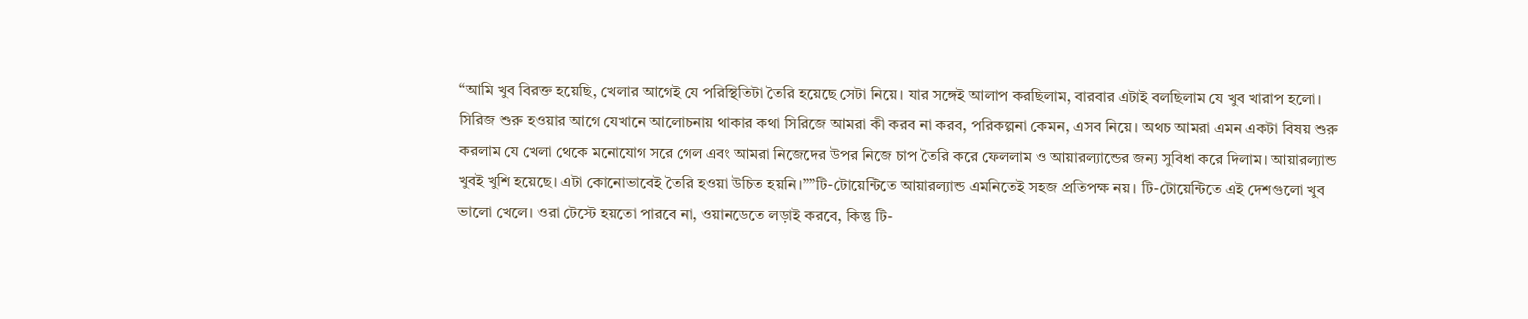“আমি খুব বিরক্ত হয়েছি, খেলার আগেই যে পরিস্থিতিটা তৈরি হয়েছে সেটা নিয়ে। যার সঙ্গেই আলাপ করছিলাম, বারবার এটাই বলছিলাম যে খুব খারাপ হলো। সিরিজ শুরু হওয়ার আগে যেখানে আলোচনায় থাকার কথা সিরিজে আমরা কী করব না করব, পরিকল্পনা কেমন, এসব নিয়ে। অথচ আমরা এমন একটা বিষয় শুরু করলাম যে খেলা থেকে মনোযোগ সরে গেল এবং আমরা নিজেদের উপর নিজে চাপ তৈরি করে ফেললাম ও আয়ারল্যান্ডের জন্য সুবিধা করে দিলাম। আয়ারল্যান্ড খুবই খুশি হয়েছে। এটা কোনোভাবেই তৈরি হওয়া উচিত হয়নি।””টি-টোয়েন্টিতে আয়ারল্যান্ড এমনিতেই সহজ প্রতিপক্ষ নয়। টি-টোয়েন্টিতে এই দেশগুলো খুব ভালো খেলে। ওরা টেস্টে হয়তো পারবে না, ওয়ানডেতে লড়াই করবে, কিন্তু টি-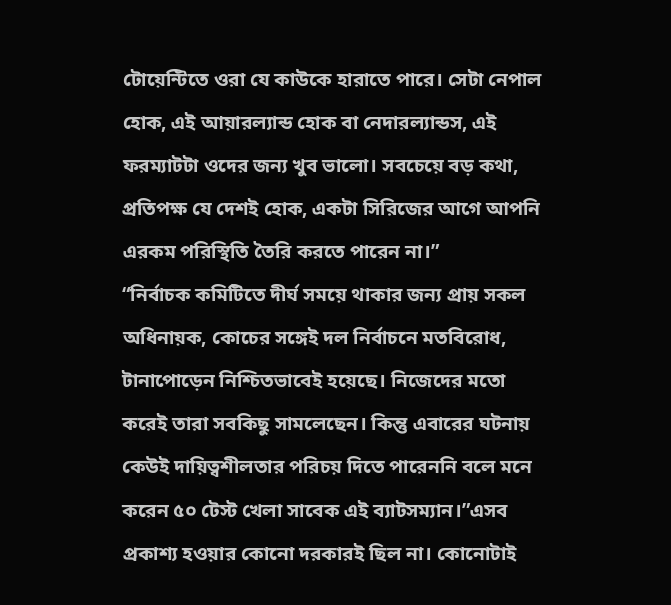টোয়েন্টিতে ওরা যে কাউকে হারাতে পারে। সেটা নেপাল হোক, এই আয়ারল্যান্ড হোক বা নেদারল্যান্ডস, এই ফরম্যাটটা ওদের জন্য খুব ভালো। সবচেয়ে বড় কথা, প্রতিপক্ষ যে দেশই হোক, একটা সিরিজের আগে আপনি এরকম পরিস্থিতি তৈরি করতে পারেন না।”
“নির্বাচক কমিটিতে দীর্ঘ সময়ে থাকার জন্য প্রায় সকল অধিনায়ক, কোচের সঙ্গেই দল নির্বাচনে মতবিরোধ, টানাপোড়েন নিশ্চিতভাবেই হয়েছে। নিজেদের মতো করেই তারা সবকিছু সামলেছেন। কিন্তু এবারের ঘটনায় কেউই দায়িত্বশীলতার পরিচয় দিতে পারেননি বলে মনে করেন ৫০ টেস্ট খেলা সাবেক এই ব্যাটসম্যান।”এসব প্রকাশ্য হওয়ার কোনো দরকারই ছিল না। কোনোটাই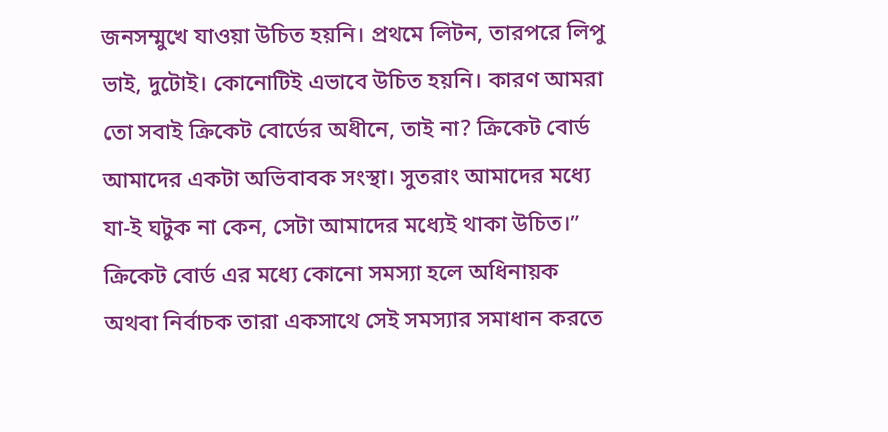জনসম্মুখে যাওয়া উচিত হয়নি। প্রথমে লিটন, তারপরে লিপু ভাই, দুটোই। কোনোটিই এভাবে উচিত হয়নি। কারণ আমরা তো সবাই ক্রিকেট বোর্ডের অধীনে, তাই না? ক্রিকেট বোর্ড আমাদের একটা অভিবাবক সংস্থা। সুতরাং আমাদের মধ্যে যা-ই ঘটুক না কেন, সেটা আমাদের মধ্যেই থাকা উচিত।”
ক্রিকেট বোর্ড এর মধ্যে কোনো সমস্যা হলে অধিনায়ক অথবা নির্বাচক তারা একসাথে সেই সমস্যার সমাধান করতে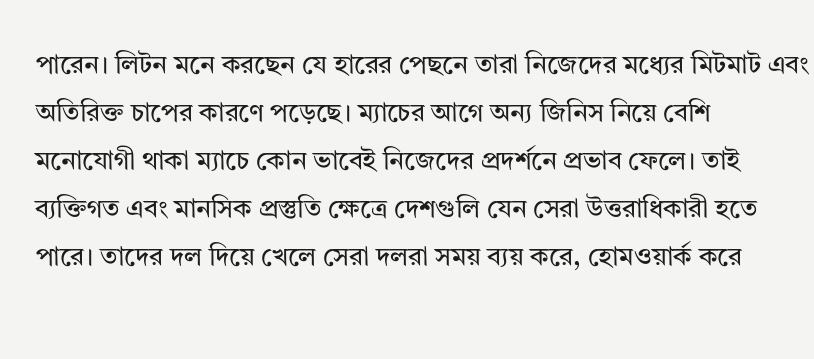পারেন। লিটন মনে করছেন যে হারের পেছনে তারা নিজেদের মধ্যের মিটমাট এবং অতিরিক্ত চাপের কারণে পড়েছে। ম্যাচের আগে অন্য জিনিস নিয়ে বেশি মনোযোগী থাকা ম্যাচে কোন ভাবেই নিজেদের প্রদর্শনে প্রভাব ফেলে। তাই ব্যক্তিগত এবং মানসিক প্রস্তুতি ক্ষেত্রে দেশগুলি যেন সেরা উত্তরাধিকারী হতে পারে। তাদের দল দিয়ে খেলে সেরা দলরা সময় ব্যয় করে, হোমওয়ার্ক করে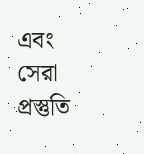এবং সেরা প্রস্তুতি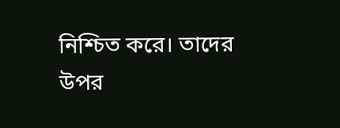নিশ্চিত করে। তাদের উপর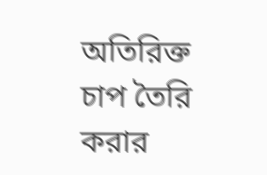অতিরিক্ত চাপ তৈরি করার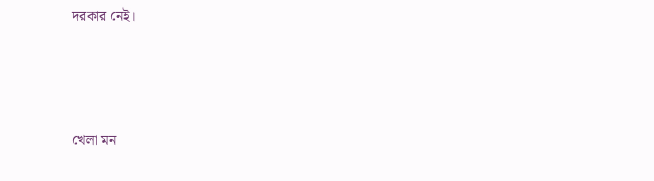দরকার নেই।





খেলা মন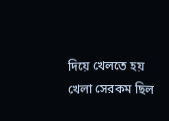দিয়ে খেলতে হয়
খেলা সেরকম ছিল